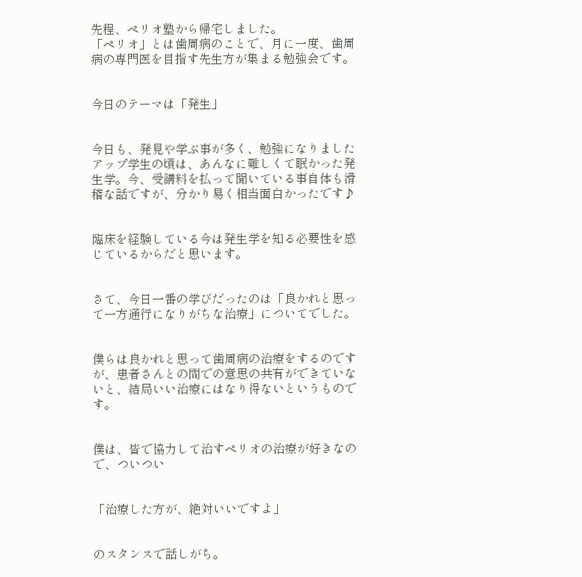先程、ペリオ塾から帰宅しました。
「ペリオ」とは歯周病のことで、月に一度、歯周病の専門医を目指す先生方が集まる勉強会です。


今日のテーマは「発生」


今日も、発見や学ぶ事が多く、勉強になりましたアップ学生の頃は、あんなに難しくて眠かった発生学。今、受講料を払って聞いている事自体も滑稽な話ですが、分かり易く相当面白かったです♪


臨床を経験している今は発生学を知る必要性を感じているからだと思います。


さて、今日一番の学びだったのは「良かれと思って一方通行になりがちな治療」についてでした。


僕らは良かれと思って歯周病の治療をするのですが、患者さんとの間での意思の共有ができていないと、結局いい治療にはなり得ないというものです。


僕は、皆で協力して治すペリオの治療が好きなので、ついつい


「治療した方が、絶対いいですよ」


のスタンスで話しがち。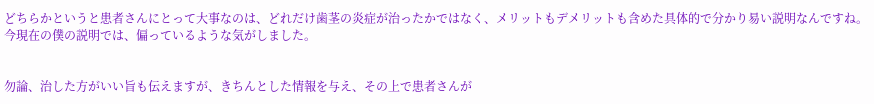どちらかというと患者さんにとって大事なのは、どれだけ歯茎の炎症が治ったかではなく、メリットもデメリットも含めた具体的で分かり易い説明なんですね。今現在の僕の説明では、偏っているような気がしました。


勿論、治した方がいい旨も伝えますが、きちんとした情報を与え、その上で患者さんが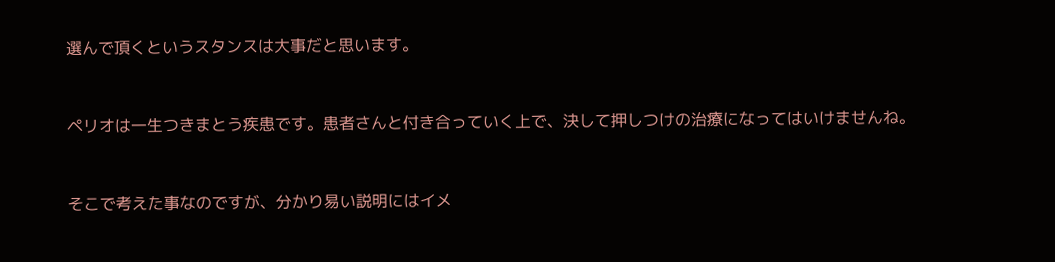選んで頂くというスタンスは大事だと思います。


ペリオは一生つきまとう疾患です。患者さんと付き合っていく上で、決して押しつけの治療になってはいけませんね。


そこで考えた事なのですが、分かり易い説明にはイメ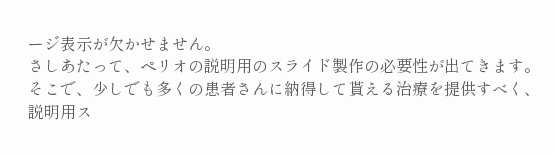ージ表示が欠かせません。
さしあたって、ペリオの説明用のスライド製作の必要性が出てきます。
そこで、少しでも多くの患者さんに納得して貰える治療を提供すべく、説明用ス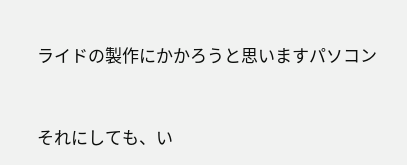ライドの製作にかかろうと思いますパソコン


それにしても、い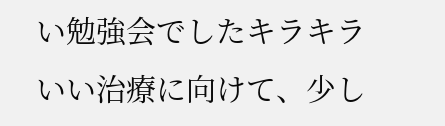い勉強会でしたキラキラ
いい治療に向けて、少し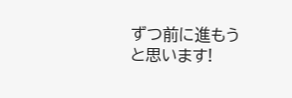ずつ前に進もうと思います!